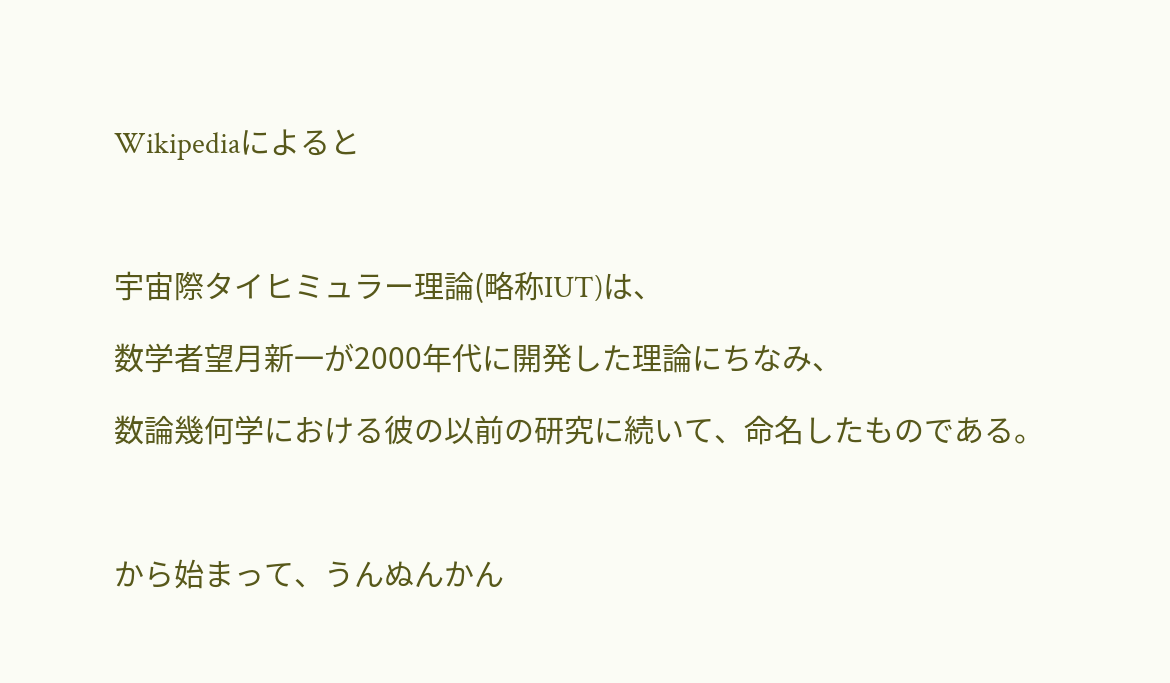Wikipediaによると



宇宙際タイヒミュラー理論(略称IUT)は、

数学者望月新一が2000年代に開発した理論にちなみ、

数論幾何学における彼の以前の研究に続いて、命名したものである。



から始まって、うんぬんかん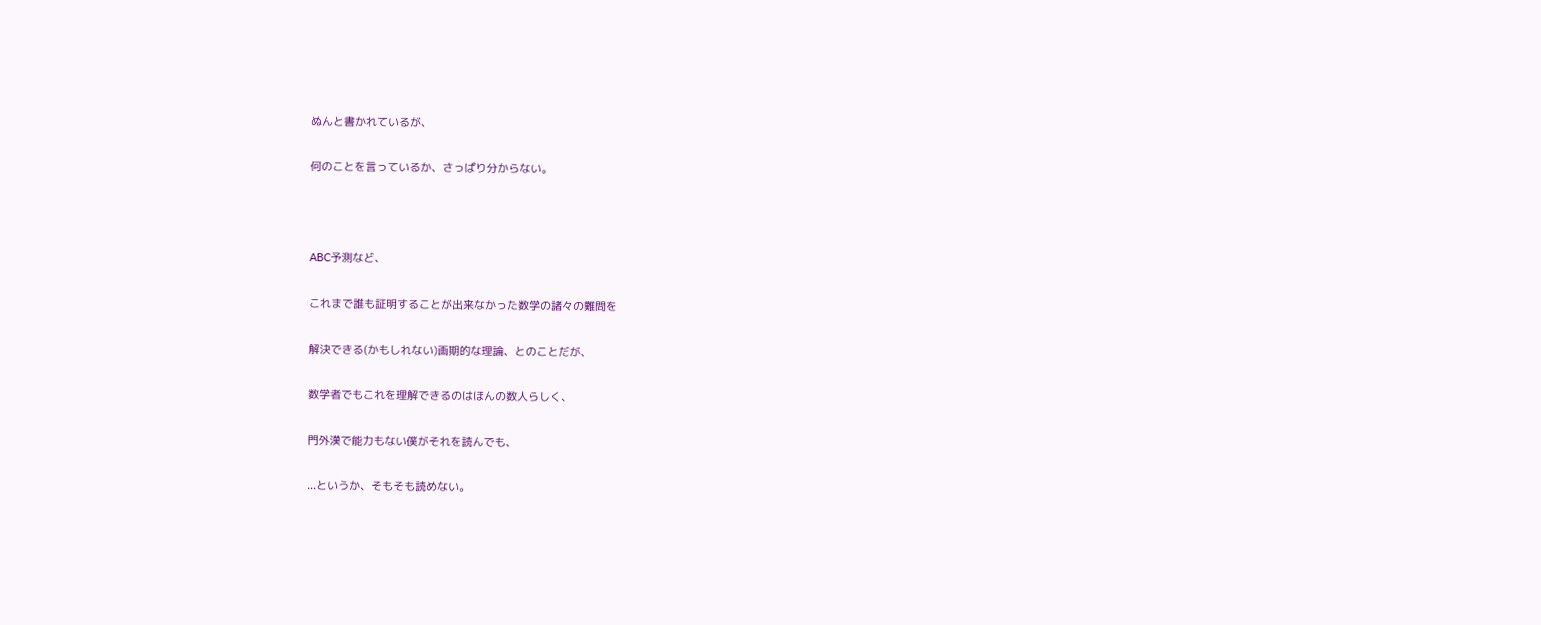ぬんと書かれているが、

何のことを言っているか、さっぱり分からない。



ABC予測など、

これまで誰も証明することが出来なかった数学の諸々の難問を

解決できる(かもしれない)画期的な理論、とのことだが、

数学者でもこれを理解できるのはほんの数人らしく、

門外漢で能力もない僕がそれを読んでも、

...というか、そもそも読めない。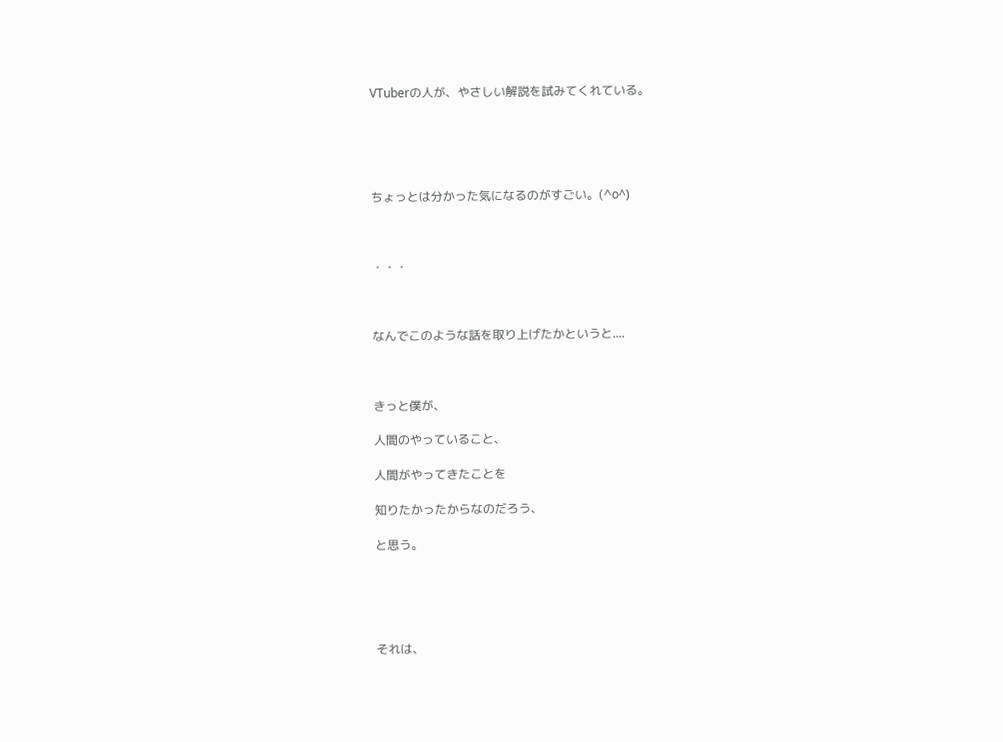VTuberの人が、やさしい解説を試みてくれている。





ちょっとは分かった気になるのがすごい。(^o^)



・・・



なんでこのような話を取り上げたかというと....



きっと僕が、

人間のやっていること、

人間がやってきたことを

知りたかったからなのだろう、

と思う。





それは、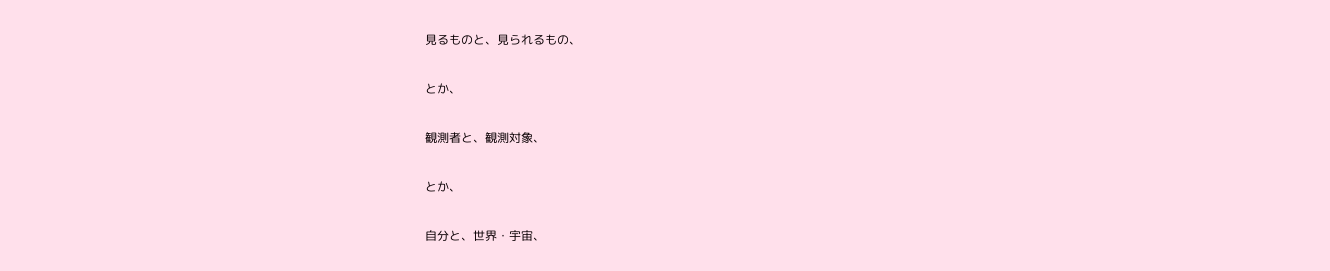見るものと、見られるもの、

とか、

観測者と、観測対象、

とか、

自分と、世界・宇宙、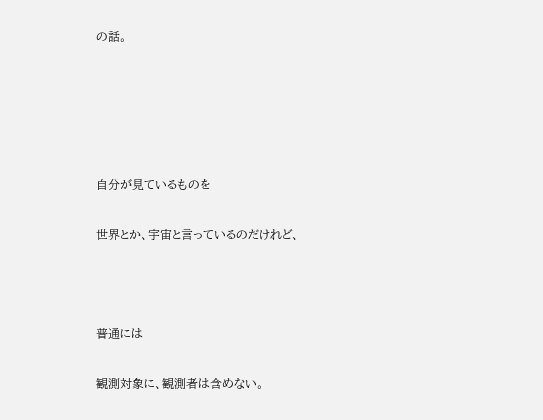の話。





自分が見ているものを

世界とか、宇宙と言っているのだけれど、



普通には

観測対象に、観測者は含めない。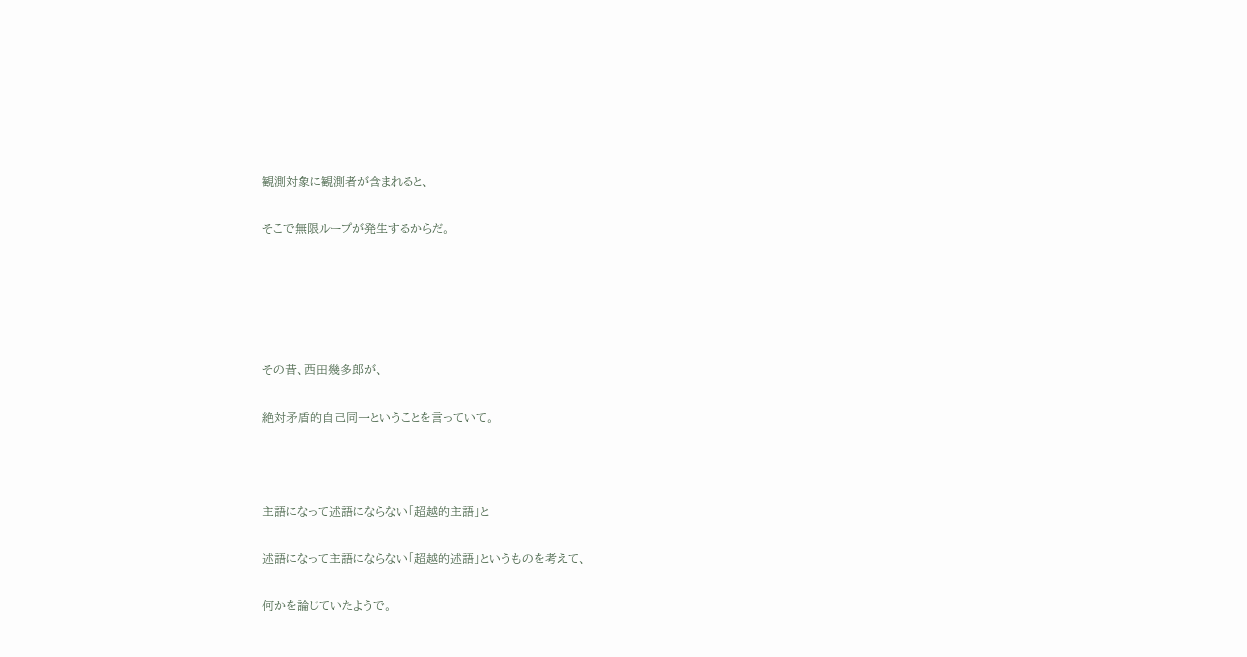観測対象に観測者が含まれると、

そこで無限ループが発生するからだ。





その昔、西田幾多郎が、

絶対矛盾的自己同一ということを言っていて。



主語になって述語にならない「超越的主語」と

述語になって主語にならない「超越的述語」というものを考えて、

何かを論じていたようで。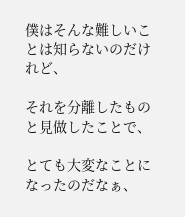僕はそんな難しいことは知らないのだけれど、

それを分離したものと見做したことで、

とても大変なことになったのだなぁ、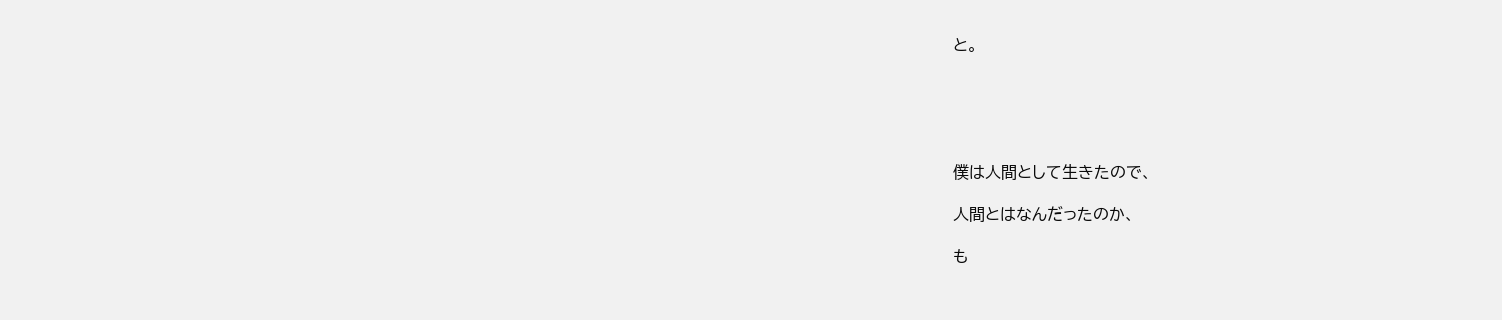と。





僕は人間として生きたので、

人間とはなんだったのか、

も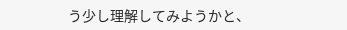う少し理解してみようかと、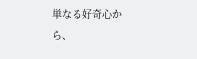単なる好奇心から、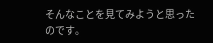そんなことを見てみようと思ったのです。